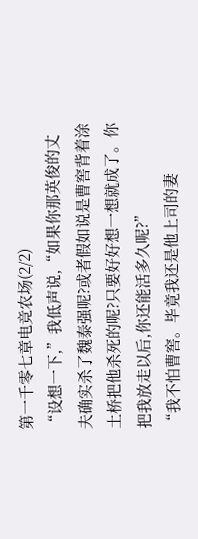第一千零七章电竞农场(2/2)
“设想一下,”我低声说,“如果你那英俊的丈夫确实杀了魏泰强呢?或者假如说是曹窖背着涂土桥把他杀死的呢?只要好好想一想就成了。你把我放走以后,你还能活多久呢?”
“我不怕曹窖。毕竟我还是他上司的妻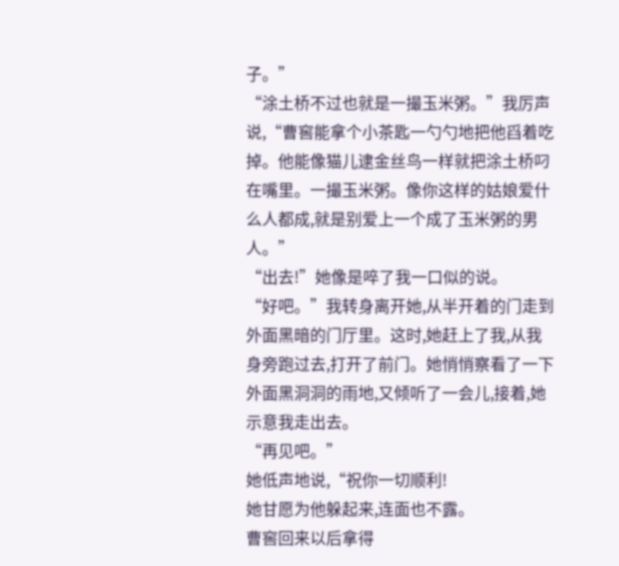子。”
“涂土桥不过也就是一撮玉米粥。”我厉声说,“曹窖能拿个小茶匙一勺勺地把他舀着吃掉。他能像猫儿逮金丝鸟一样就把涂土桥叼在嘴里。一撮玉米粥。像你这样的姑娘爱什么人都成,就是别爱上一个成了玉米粥的男人。”
“出去!”她像是啐了我一口似的说。
“好吧。”我转身离开她,从半开着的门走到外面黑暗的门厅里。这时,她赶上了我,从我身旁跑过去,打开了前门。她悄悄察看了一下外面黑洞洞的雨地,又倾听了一会儿,接着,她示意我走出去。
“再见吧。”
她低声地说,“祝你一切顺利!
她甘愿为他躲起来,连面也不露。
曹窖回来以后拿得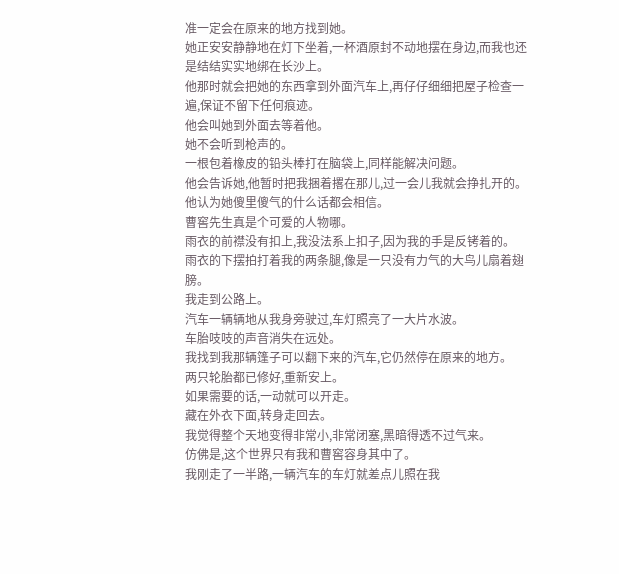准一定会在原来的地方找到她。
她正安安静静地在灯下坐着,一杯酒原封不动地摆在身边,而我也还是结结实实地绑在长沙上。
他那时就会把她的东西拿到外面汽车上,再仔仔细细把屋子检查一遍,保证不留下任何痕迹。
他会叫她到外面去等着他。
她不会听到枪声的。
一根包着橡皮的铅头棒打在脑袋上,同样能解决问题。
他会告诉她,他暂时把我捆着撂在那儿,过一会儿我就会挣扎开的。
他认为她傻里傻气的什么话都会相信。
曹窖先生真是个可爱的人物哪。
雨衣的前襟没有扣上,我没法系上扣子,因为我的手是反铐着的。
雨衣的下摆拍打着我的两条腿,像是一只没有力气的大鸟儿扇着翅膀。
我走到公路上。
汽车一辆辆地从我身旁驶过,车灯照亮了一大片水波。
车胎吱吱的声音消失在远处。
我找到我那辆篷子可以翻下来的汽车,它仍然停在原来的地方。
两只轮胎都已修好,重新安上。
如果需要的话,一动就可以开走。
藏在外衣下面,转身走回去。
我觉得整个天地变得非常小,非常闭塞,黑暗得透不过气来。
仿佛是,这个世界只有我和曹窖容身其中了。
我刚走了一半路,一辆汽车的车灯就差点儿照在我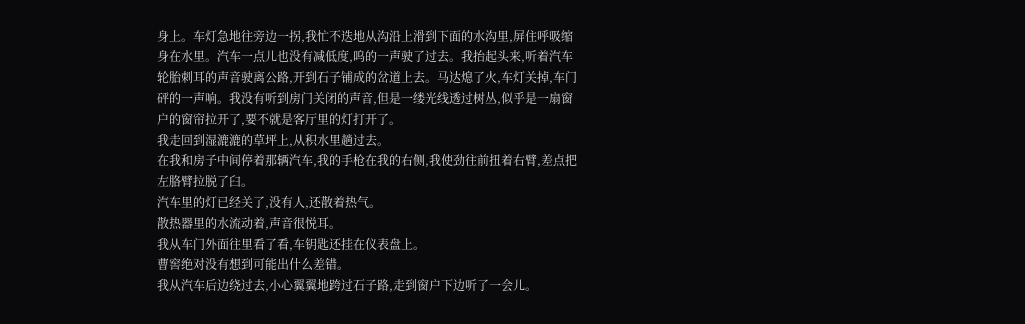身上。车灯急地往旁边一拐,我忙不迭地从沟沿上滑到下面的水沟里,屏住呼吸缩身在水里。汽车一点儿也没有减低度,呜的一声驶了过去。我抬起头来,听着汽车轮胎刺耳的声音驶离公路,开到石子铺成的岔道上去。马达熄了火,车灯关掉,车门砰的一声响。我没有听到房门关闭的声音,但是一缕光线透过树丛,似乎是一扇窗户的窗帘拉开了,要不就是客厅里的灯打开了。
我走回到湿漉漉的草坪上,从积水里趟过去。
在我和房子中间停着那辆汽车,我的手枪在我的右侧,我使劲往前扭着右臂,差点把左胳臂拉脱了臼。
汽车里的灯已经关了,没有人,还散着热气。
散热器里的水流动着,声音很悦耳。
我从车门外面往里看了看,车钥匙还挂在仪表盘上。
曹窖绝对没有想到可能出什么差错。
我从汽车后边绕过去,小心翼翼地跨过石子路,走到窗户下边听了一会儿。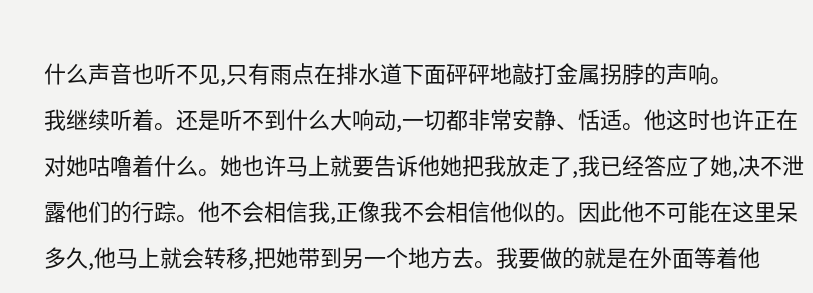什么声音也听不见,只有雨点在排水道下面砰砰地敲打金属拐脖的声响。
我继续听着。还是听不到什么大响动,一切都非常安静、恬适。他这时也许正在对她咕噜着什么。她也许马上就要告诉他她把我放走了,我已经答应了她,决不泄露他们的行踪。他不会相信我,正像我不会相信他似的。因此他不可能在这里呆多久,他马上就会转移,把她带到另一个地方去。我要做的就是在外面等着他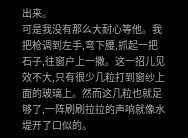出来。
可是我没有那么大耐心等他。我把枪调到左手,弯下腰,抓起一把石子,往窗户上一撒。这一招儿见效不大,只有很少几粒打到窗纱上面的玻璃上。然而这几粒也就足够了,一阵刷刷拉拉的声响就像水堤开了口似的。